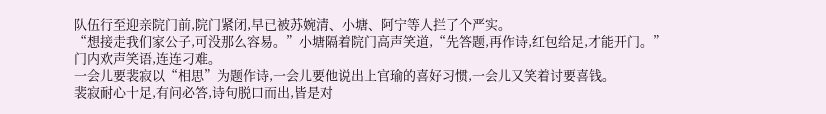队伍行至迎亲院门前,院门紧闭,早已被苏婉清、小塘、阿宁等人拦了个严实。
“想接走我们家公子,可没那么容易。”小塘隔着院门高声笑道,“先答题,再作诗,红包给足,才能开门。”
门内欢声笑语,连连刁难。
一会儿要裴寂以“相思”为题作诗,一会儿要他说出上官瑜的喜好习惯,一会儿又笑着讨要喜钱。
裴寂耐心十足,有问必答,诗句脱口而出,皆是对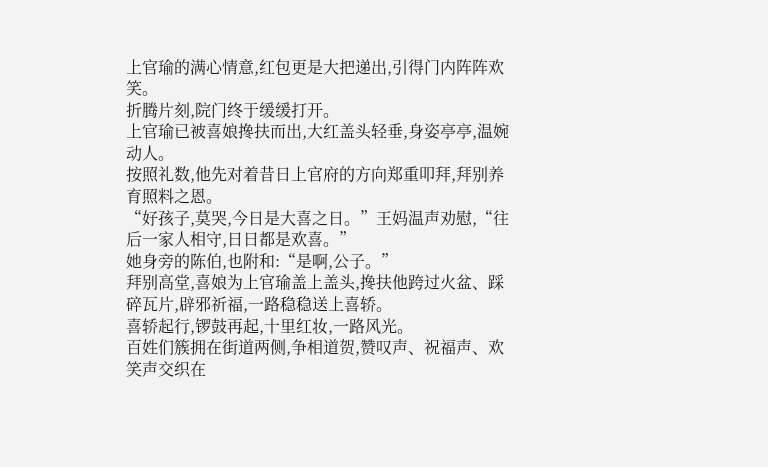上官瑜的满心情意,红包更是大把递出,引得门内阵阵欢笑。
折腾片刻,院门终于缓缓打开。
上官瑜已被喜娘搀扶而出,大红盖头轻垂,身姿亭亭,温婉动人。
按照礼数,他先对着昔日上官府的方向郑重叩拜,拜别养育照料之恩。
“好孩子,莫哭,今日是大喜之日。”王妈温声劝慰,“往后一家人相守,日日都是欢喜。”
她身旁的陈伯,也附和:“是啊,公子。”
拜别高堂,喜娘为上官瑜盖上盖头,搀扶他跨过火盆、踩碎瓦片,辟邪祈福,一路稳稳送上喜轿。
喜轿起行,锣鼓再起,十里红妆,一路风光。
百姓们簇拥在街道两侧,争相道贺,赞叹声、祝福声、欢笑声交织在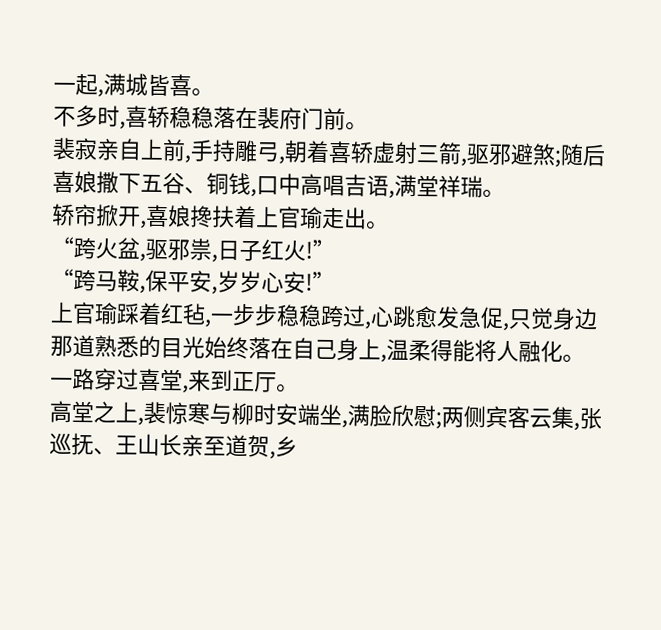一起,满城皆喜。
不多时,喜轿稳稳落在裴府门前。
裴寂亲自上前,手持雕弓,朝着喜轿虚射三箭,驱邪避煞;随后喜娘撒下五谷、铜钱,口中高唱吉语,满堂祥瑞。
轿帘掀开,喜娘搀扶着上官瑜走出。
“跨火盆,驱邪祟,日子红火!”
“跨马鞍,保平安,岁岁心安!”
上官瑜踩着红毡,一步步稳稳跨过,心跳愈发急促,只觉身边那道熟悉的目光始终落在自己身上,温柔得能将人融化。
一路穿过喜堂,来到正厅。
高堂之上,裴惊寒与柳时安端坐,满脸欣慰;两侧宾客云集,张巡抚、王山长亲至道贺,乡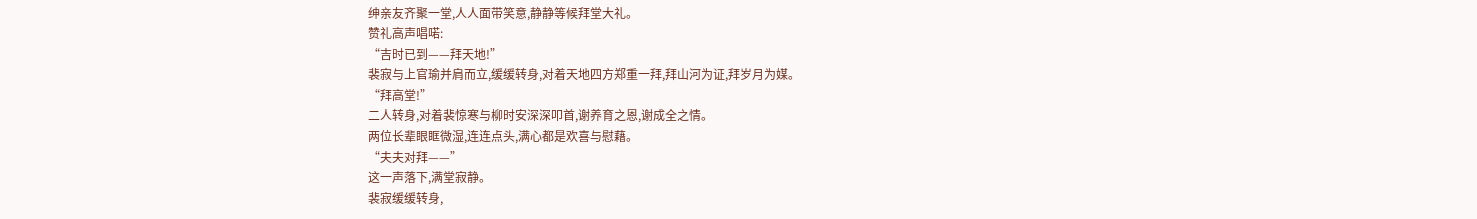绅亲友齐聚一堂,人人面带笑意,静静等候拜堂大礼。
赞礼高声唱喏:
“吉时已到——拜天地!”
裴寂与上官瑜并肩而立,缓缓转身,对着天地四方郑重一拜,拜山河为证,拜岁月为媒。
“拜高堂!”
二人转身,对着裴惊寒与柳时安深深叩首,谢养育之恩,谢成全之情。
两位长辈眼眶微湿,连连点头,满心都是欢喜与慰藉。
“夫夫对拜——”
这一声落下,满堂寂静。
裴寂缓缓转身,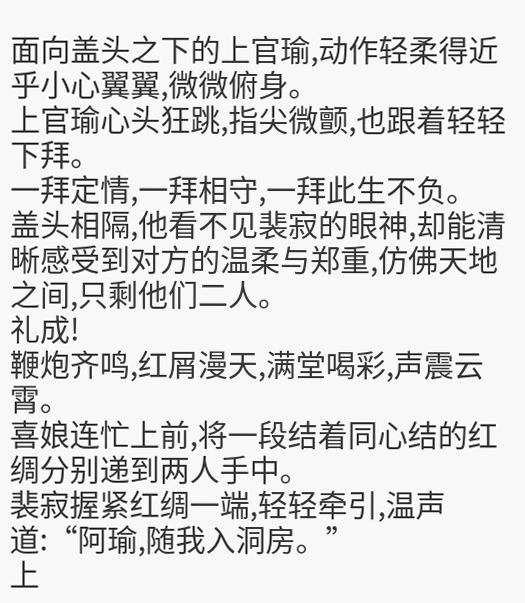面向盖头之下的上官瑜,动作轻柔得近乎小心翼翼,微微俯身。
上官瑜心头狂跳,指尖微颤,也跟着轻轻下拜。
一拜定情,一拜相守,一拜此生不负。
盖头相隔,他看不见裴寂的眼神,却能清晰感受到对方的温柔与郑重,仿佛天地之间,只剩他们二人。
礼成!
鞭炮齐鸣,红屑漫天,满堂喝彩,声震云霄。
喜娘连忙上前,将一段结着同心结的红绸分别递到两人手中。
裴寂握紧红绸一端,轻轻牵引,温声道:“阿瑜,随我入洞房。”
上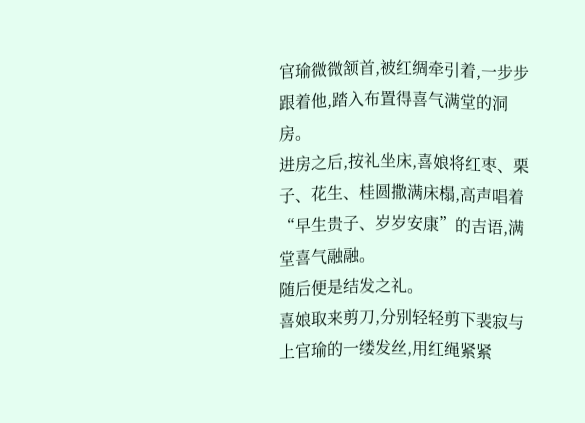官瑜微微颔首,被红绸牵引着,一步步跟着他,踏入布置得喜气满堂的洞房。
进房之后,按礼坐床,喜娘将红枣、栗子、花生、桂圆撒满床榻,高声唱着“早生贵子、岁岁安康”的吉语,满堂喜气融融。
随后便是结发之礼。
喜娘取来剪刀,分别轻轻剪下裴寂与上官瑜的一缕发丝,用红绳紧紧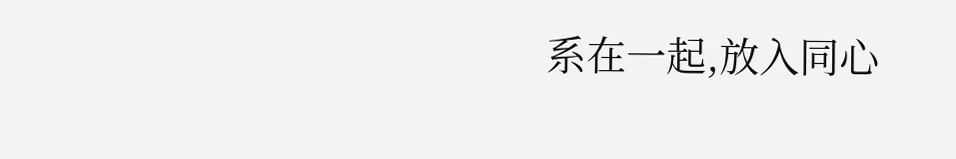系在一起,放入同心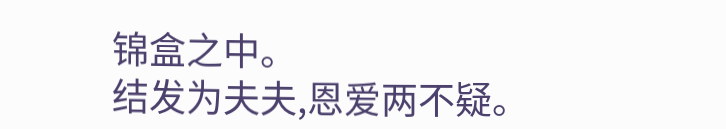锦盒之中。
结发为夫夫,恩爱两不疑。